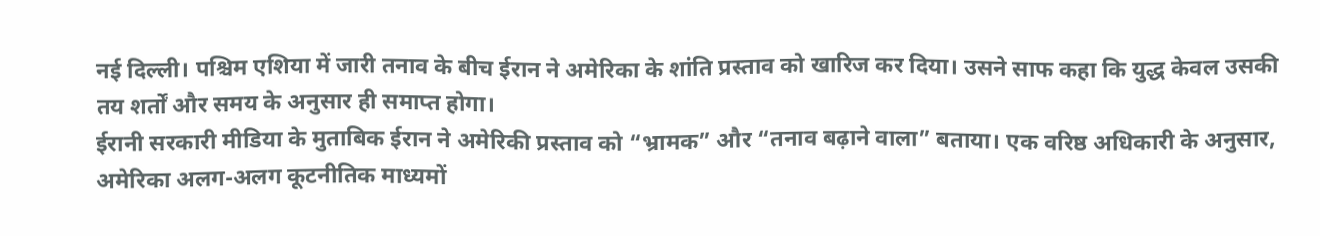नई दिल्ली। पश्चिम एशिया में जारी तनाव के बीच ईरान ने अमेरिका के शांति प्रस्ताव को खारिज कर दिया। उसने साफ कहा कि युद्ध केवल उसकी तय शर्तों और समय के अनुसार ही समाप्त होगा।
ईरानी सरकारी मीडिया के मुताबिक ईरान ने अमेरिकी प्रस्ताव को “भ्रामक” और “तनाव बढ़ाने वाला” बताया। एक वरिष्ठ अधिकारी के अनुसार, अमेरिका अलग-अलग कूटनीतिक माध्यमों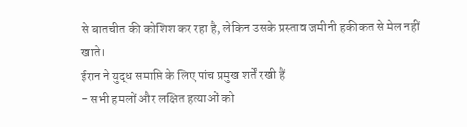से बातचीत की कोशिश कर रहा है, लेकिन उसके प्रस्ताव जमीनी हकीकत से मेल नहीं खाते।
ईरान ने युद्ध समाप्ति के लिए पांच प्रमुख शर्तें रखी हैं
- सभी हमलों और लक्षित हत्याओं को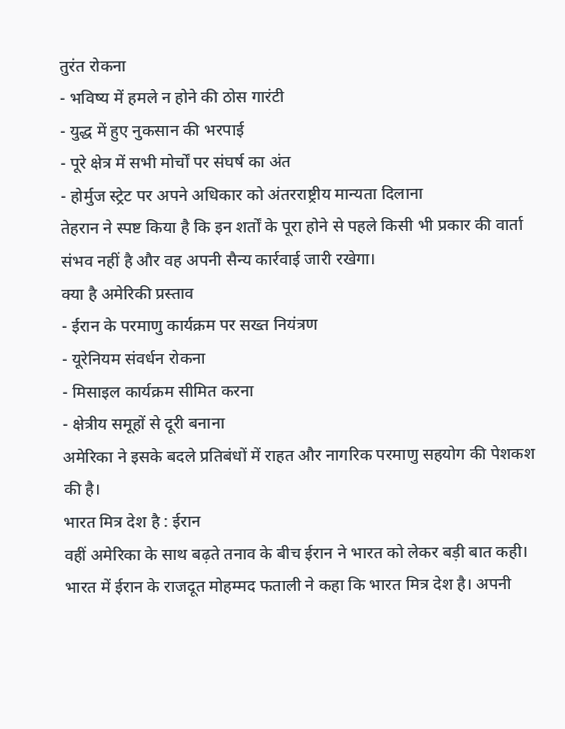तुरंत रोकना
- भविष्य में हमले न होने की ठोस गारंटी
- युद्ध में हुए नुकसान की भरपाई
- पूरे क्षेत्र में सभी मोर्चों पर संघर्ष का अंत
- होर्मुज स्ट्रेट पर अपने अधिकार को अंतरराष्ट्रीय मान्यता दिलाना
तेहरान ने स्पष्ट किया है कि इन शर्तों के पूरा होने से पहले किसी भी प्रकार की वार्ता संभव नहीं है और वह अपनी सैन्य कार्रवाई जारी रखेगा।
क्या है अमेरिकी प्रस्ताव
- ईरान के परमाणु कार्यक्रम पर सख्त नियंत्रण
- यूरेनियम संवर्धन रोकना
- मिसाइल कार्यक्रम सीमित करना
- क्षेत्रीय समूहों से दूरी बनाना
अमेरिका ने इसके बदले प्रतिबंधों में राहत और नागरिक परमाणु सहयोग की पेशकश की है।
भारत मित्र देश है : ईरान
वहीं अमेरिका के साथ बढ़ते तनाव के बीच ईरान ने भारत को लेकर बड़ी बात कही। भारत में ईरान के राजदूत मोहम्मद फताली ने कहा कि भारत मित्र देश है। अपनी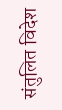संतुलित विदेश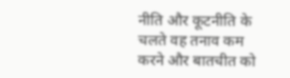नीति और कूटनीति के चलते वह तनाव कम करने और बातचीत को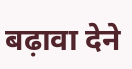बढ़ावा देने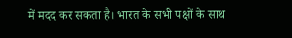में मदद कर सकता है। भारत के सभी पक्षों के साथ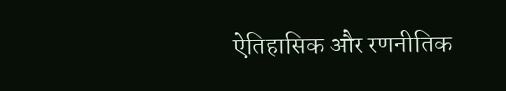ऐतिहासिक और रणनीतिक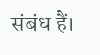संबंध हैं।